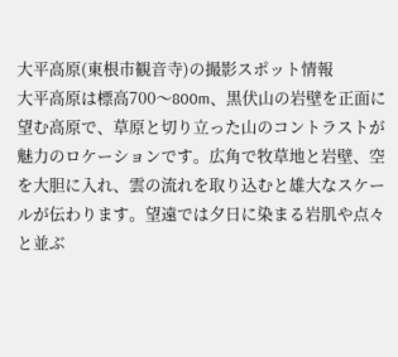大平高原(東根市観音寺)の撮影スポット情報
大平高原は標高700〜800m、黒伏山の岩壁を正面に望む高原で、草原と切り立った山のコントラストが魅力のロケーションです。広角で牧草地と岩壁、空を大胆に入れ、雲の流れを取り込むと雄大なスケールが伝わります。望遠では夕日に染まる岩肌や点々と並ぶ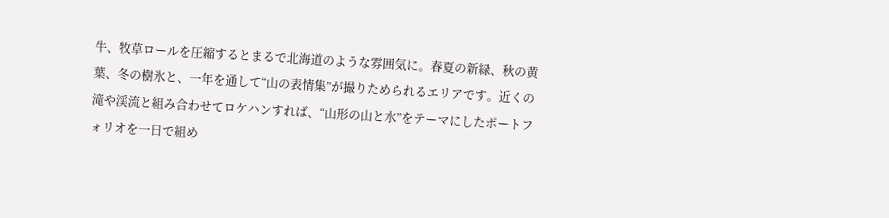牛、牧草ロールを圧縮するとまるで北海道のような雰囲気に。春夏の新緑、秋の黄葉、冬の樹氷と、一年を通して“山の表情集”が撮りためられるエリアです。近くの滝や渓流と組み合わせてロケハンすれば、“山形の山と水”をテーマにしたポートフォリオを一日で組め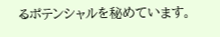るポテンシャルを秘めています。